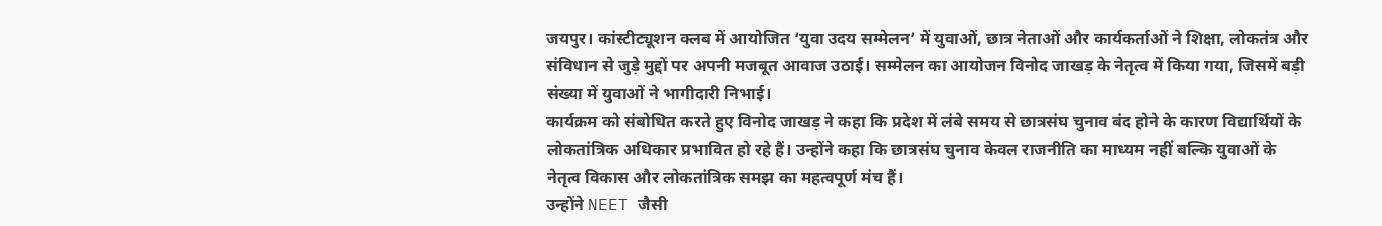जयपुर। कांस्टीट्यूशन क्लब में आयोजित ‘युवा उदय सम्मेलन’ में युवाओं, छात्र नेताओं और कार्यकर्ताओं ने शिक्षा, लोकतंत्र और संविधान से जुड़े मुद्दों पर अपनी मजबूत आवाज उठाई। सम्मेलन का आयोजन विनोद जाखड़ के नेतृत्व में किया गया, जिसमें बड़ी संख्या में युवाओं ने भागीदारी निभाई।
कार्यक्रम को संबोधित करते हुए विनोद जाखड़ ने कहा कि प्रदेश में लंबे समय से छात्रसंघ चुनाव बंद होने के कारण विद्यार्थियों के लोकतांत्रिक अधिकार प्रभावित हो रहे हैं। उन्होंने कहा कि छात्रसंघ चुनाव केवल राजनीति का माध्यम नहीं बल्कि युवाओं के नेतृत्व विकास और लोकतांत्रिक समझ का महत्वपूर्ण मंच हैं।
उन्होंने NEET जैसी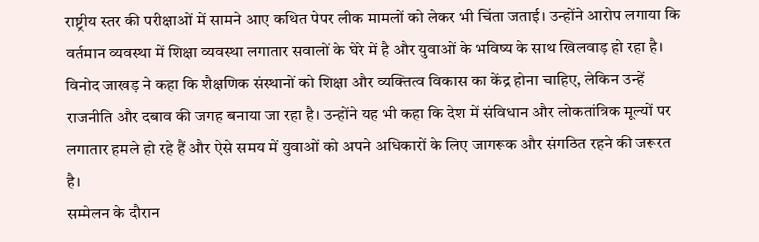राष्ट्रीय स्तर की परीक्षाओं में सामने आए कथित पेपर लीक मामलों को लेकर भी चिंता जताई। उन्होंने आरोप लगाया कि वर्तमान व्यवस्था में शिक्षा व्यवस्था लगातार सवालों के घेरे में है और युवाओं के भविष्य के साथ खिलवाड़ हो रहा है।
विनोद जाखड़ ने कहा कि शैक्षणिक संस्थानों को शिक्षा और व्यक्तित्व विकास का केंद्र होना चाहिए, लेकिन उन्हें राजनीति और दबाव की जगह बनाया जा रहा है। उन्होंने यह भी कहा कि देश में संविधान और लोकतांत्रिक मूल्यों पर लगातार हमले हो रहे हैं और ऐसे समय में युवाओं को अपने अधिकारों के लिए जागरूक और संगठित रहने की जरूरत है।
सम्मेलन के दौरान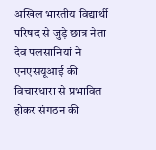अखिल भारतीय विद्यार्थी परिषद से जुड़े छात्र नेता देव पलसानियां ने एनएसयूआई की विचारधारा से प्रभावित होकर संगठन की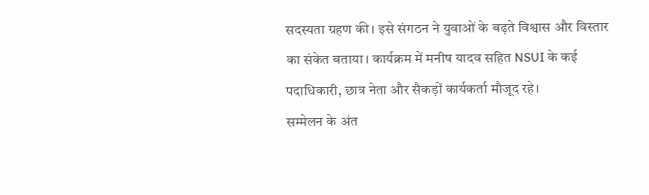सदस्यता ग्रहण की। इसे संगठन ने युवाओं के बढ़ते विश्वास और विस्तार का संकेत बताया। कार्यक्रम में मनीष यादव सहित NSUI के कई पदाधिकारी, छात्र नेता और सैकड़ों कार्यकर्ता मौजूद रहे।
सम्मेलन के अंत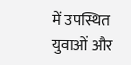में उपस्थित युवाओं और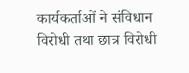कार्यकर्ताओं ने संविधान विरोधी तथा छात्र विरोधी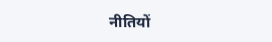नीतियों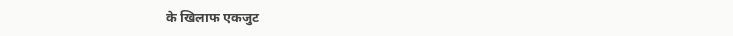के खिलाफ एकजुट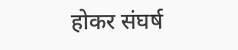होकर संघर्ष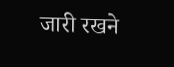जारी रखने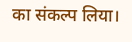का संकल्प लिया।